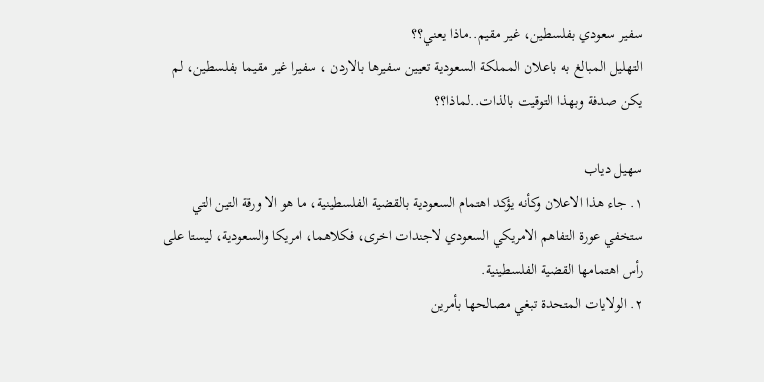سفير سعودي بفلسطين، غير مقيم..ماذا يعني؟؟
التهليل المبالغ به باعلان المملكة السعودية تعيين سفيرها بالاردن ، سفيرا غير مقيما بفلسطين، لم يكن صدفة وبهذا التوقيت بالذات..لماذا؟؟

سهيل دياب
١. جاء هذا الاعلان وكأنه يؤكد اهتمام السعودية بالقضية الفلسطينية، ما هو الا ورقة التين التي ستخفي عورة التفاهم الامريكي السعودي لاجندات اخرى، فكلاهما، امريكا والسعودية، ليستا على رأس اهتمامها القضية الفلسطينية.
٢. الولايات المتحدة تبغي مصالحها بأمرين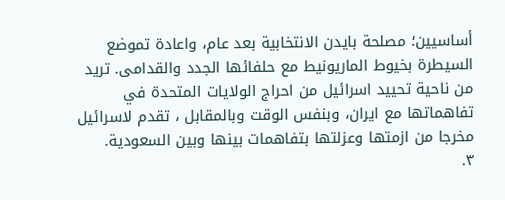أساسيين؛ مصلحة بايدن الانتخابية بعد عام، واعادة تموضع السيطرة بخيوط الماريونيط مع حلفائها الجدد والقدامى. تريد من ناحية تحييد اسرائيل من احراج الولايات المتحدة في تفاهماتها مع ايران، وبنفس الوقت وبالمقابل ، تقدم لاسرائيل مخرجا من ازمتها وعزلتها بتفاهمات بينها وبين السعودية.
٣.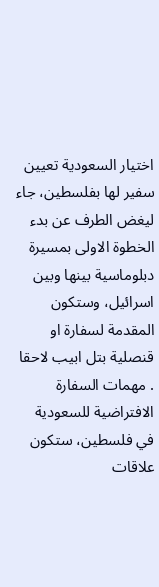اختيار السعودية تعيين سفير لها بفلسطين، جاء ليغض الطرف عن بدء الخطوة الاولى بمسيرة دبلوماسية بينها وبين اسرائيل، وستكون المقدمة لسفارة او قنصلية بتل ابيب لاحقا . مهمات السفارة الافتراضية للسعودية في فلسطين، ستكون علاقات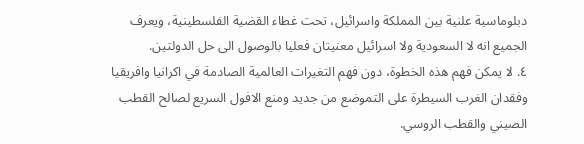دبلوماسية علنية بين المملكة واسرائيل، تحت غطاء القضية الفلسطينية، ويعرف الجميع انه لا السعودية ولا اسرائيل معنيتان فعليا بالوصول الى حل الدولتين.
٤. لا يمكن فهم هذه الخطوة، دون فهم التغيرات العالمية الصادمة في اكرانيا وافريقيا وفقدان الغرب السيطرة على التموضع من جديد ومنع الافول السريع لصالح القطب الصيني والقطب الروسي.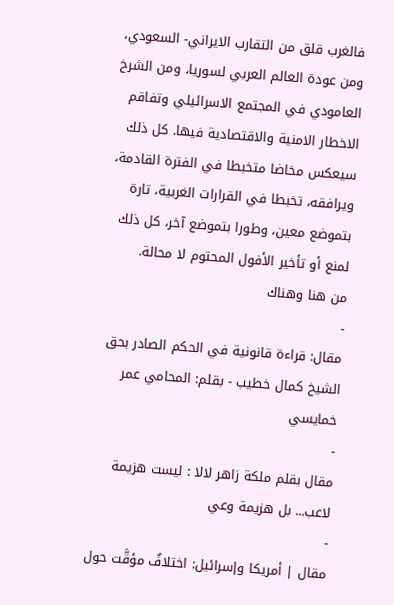فالغرب قلق من التقارب الايراني- السعودي، ومن عودة العالم العربي لسوريا، ومن الشرخ العامودي في المجتمع الاسرائيلي وتفاقم الاخطار الامنية والاقتصادية فيها. كل ذلك سيعكس مخاضا متخبطا في الفترة القادمة، ويرافقه، تخبطا في القرارات الغربية، تارة بتموضع معين، وطورا بتموضع آخر، كل ذلك لمنع أو تأخير الأفول المحتوم لا محالة.
من هنا وهناك
-
مقال: قراءة قانونية في الحكم الصادر بحق الشيخ كمال خطيب - بقلم: المحامي عمر خمايسي
-
مقال بقلم ملكة زاهر لالا : ليست هزيمة لاعب... بل هزيمة وعي
-
مقال | أمريكا وإسرائيل: اختلافٌ مؤقَّت حول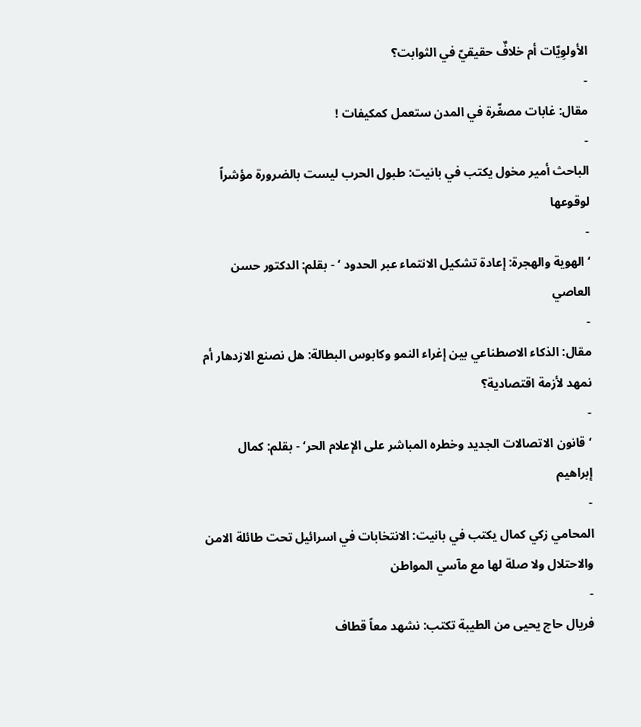الأولوِيّات أم خلافٌ حقيقيّ في الثوابت؟
-
مقال: غابات مصغّرة في المدن ستعمل كمكيفات !
-
الباحث أمير مخول يكتب في بانيت: طبول الحرب ليست بالضرورة مؤشراً لوقوعها
-
‘ الهوية والهجرة: إعادة تشكيل الانتماء عبر الحدود ‘ - بقلم: الدكتور حسن العاصي
-
مقال: الذكاء الاصطناعي بين إغراء النمو وكابوس البطالة: هل نصنع الازدهار أم نمهد لأزمة اقتصادية؟
-
‘قانون الاتصالات الجديد وخطره المباشر على الإعلام الحر‘ - بقلم: كمال إبراهيم
-
المحامي زكي كمال يكتب في بانيت: الانتخابات في اسرائيل تحت طائلة الامن والاحتلال ولا صلة لها مع مآسي المواطن
-
فريال حاج يحيى من الطيبة تكتب: نشهد معاً قطاف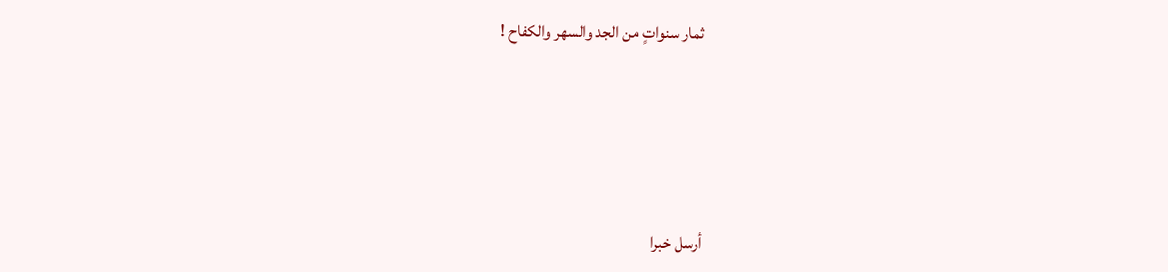ثمار سنواتٍ من الجد والسهر والكفاح !





أرسل خبرا